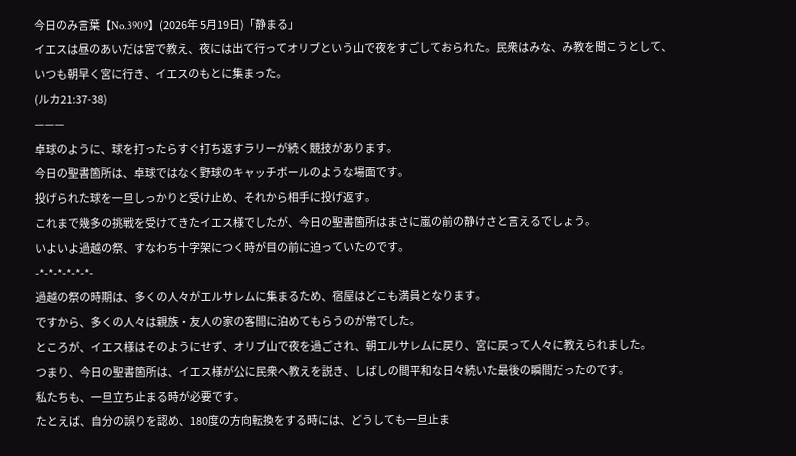今日のみ言葉【No.3909】(2026年 5月19日)「静まる」
イエスは昼のあいだは宮で教え、夜には出て行ってオリブという山で夜をすごしておられた。民衆はみな、み教を聞こうとして、いつも朝早く宮に行き、イエスのもとに集まった。
(ルカ21:37-38)
———
卓球のように、球を打ったらすぐ打ち返すラリーが続く競技があります。
今日の聖書箇所は、卓球ではなく野球のキャッチボールのような場面です。
投げられた球を一旦しっかりと受け止め、それから相手に投げ返す。
これまで幾多の挑戦を受けてきたイエス様でしたが、今日の聖書箇所はまさに嵐の前の静けさと言えるでしょう。
いよいよ過越の祭、すなわち十字架につく時が目の前に迫っていたのです。
-*-*-*-*-*-*-
過越の祭の時期は、多くの人々がエルサレムに集まるため、宿屋はどこも満員となります。
ですから、多くの人々は親族・友人の家の客間に泊めてもらうのが常でした。
ところが、イエス様はそのようにせず、オリブ山で夜を過ごされ、朝エルサレムに戻り、宮に戻って人々に教えられました。
つまり、今日の聖書箇所は、イエス様が公に民衆へ教えを説き、しばしの間平和な日々続いた最後の瞬間だったのです。
私たちも、一旦立ち止まる時が必要です。
たとえば、自分の誤りを認め、180度の方向転換をする時には、どうしても一旦止ま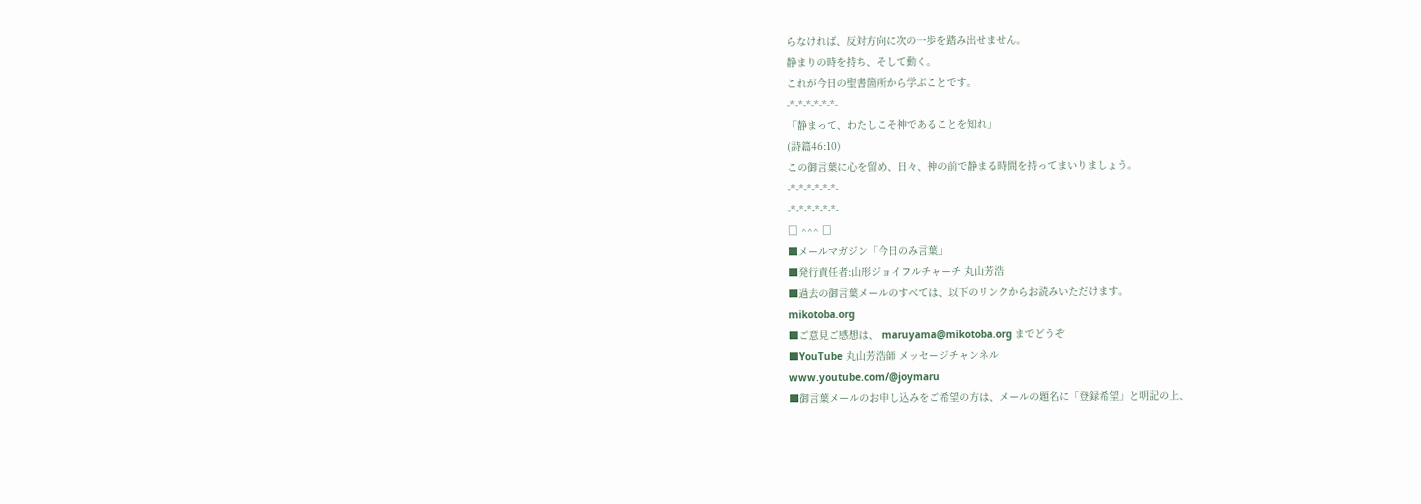らなければ、反対方向に次の一歩を踏み出せません。
静まりの時を持ち、そして動く。
これが今日の聖書箇所から学ぶことです。
-*-*-*-*-*-*-
「静まって、わたしこそ神であることを知れ」
(詩篇46:10)
この御言葉に心を留め、日々、神の前で静まる時間を持ってまいりましょう。
-*-*-*-*-*-*-
-*-*-*-*-*-*-
□ ^^^ □
■メールマガジン「今日のみ言葉」
■発行責任者:山形ジョイフルチャーチ 丸山芳浩
■過去の御言葉メールのすべては、以下のリンクからお読みいただけます。
mikotoba.org
■ご意見ご感想は、 maruyama@mikotoba.org までどうぞ
■YouTube 丸山芳浩師 メッセージチャンネル
www.youtube.com/@joymaru
■御言葉メールのお申し込みをご希望の方は、メールの題名に「登録希望」と明記の上、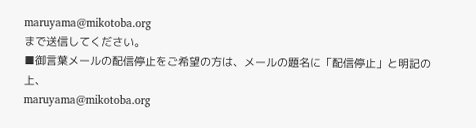maruyama@mikotoba.org
まで送信してください。
■御言葉メールの配信停止をご希望の方は、メールの題名に「配信停止」と明記の上、
maruyama@mikotoba.org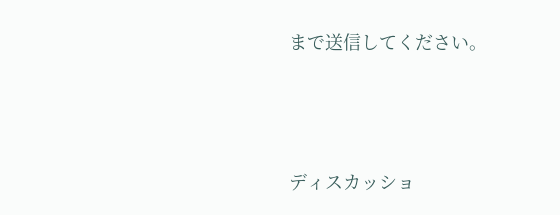まで送信してください。






ディスカッショ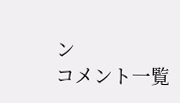ン
コメント一覧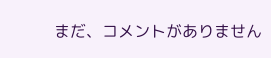まだ、コメントがありません